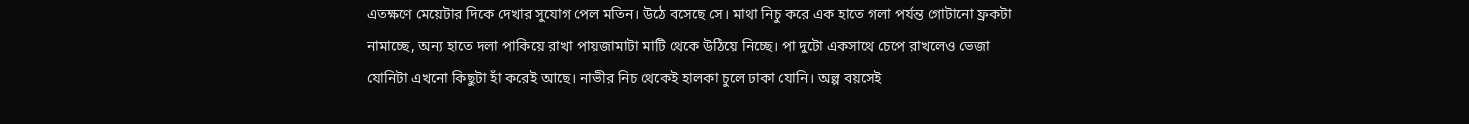এতক্ষণে মেয়েটার দিকে দেখার সুযোগ পেল মতিন। উঠে বসেছে সে। মাথা নিচু করে এক হাতে গলা পর্যন্ত গোটানো ফ্রকটা নামাচ্ছে, অন্য হাতে দলা পাকিয়ে রাখা পায়জামাটা মাটি থেকে উঠিয়ে নিচ্ছে। পা দুটো একসাথে চেপে রাখলেও ভেজা যোনিটা এখনো কিছুটা হাঁ করেই আছে। নাভীর নিচ থেকেই হালকা চুলে ঢাকা যোনি। অল্প বয়সেই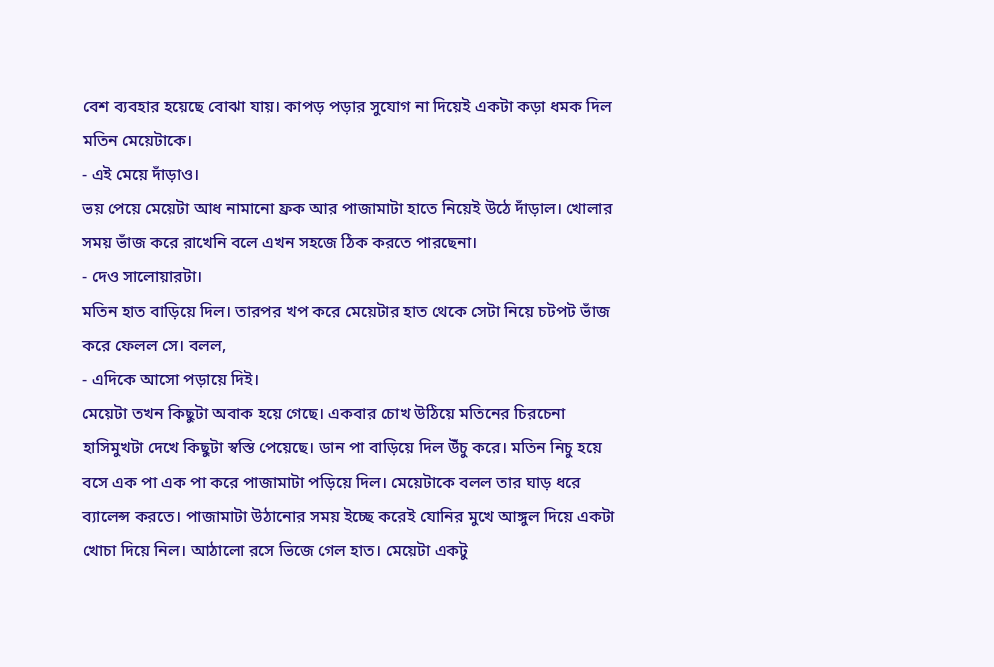বেশ ব্যবহার হয়েছে বোঝা যায়। কাপড় পড়ার সুযোগ না দিয়েই একটা কড়া ধমক দিল মতিন মেয়েটাকে।
- এই মেয়ে দাঁড়াও।
ভয় পেয়ে মেয়েটা আধ নামানো ফ্রক আর পাজামাটা হাতে নিয়েই উঠে দাঁড়াল। খোলার সময় ভাঁজ করে রাখেনি বলে এখন সহজে ঠিক করতে পারছেনা।
- দেও সালোয়ারটা।
মতিন হাত বাড়িয়ে দিল। তারপর খপ করে মেয়েটার হাত থেকে সেটা নিয়ে চটপট ভাঁজ করে ফেলল সে। বলল,
- এদিকে আসো পড়ায়ে দিই।
মেয়েটা তখন কিছুটা অবাক হয়ে গেছে। একবার চোখ উঠিয়ে মতিনের চিরচেনা হাসিমুখটা দেখে কিছুটা স্বস্তি পেয়েছে। ডান পা বাড়িয়ে দিল উঁচু করে। মতিন নিচু হয়ে বসে এক পা এক পা করে পাজামাটা পড়িয়ে দিল। মেয়েটাকে বলল তার ঘাড় ধরে ব্যালেন্স করতে। পাজামাটা উঠানোর সময় ইচ্ছে করেই যোনির মুখে আঙ্গুল দিয়ে একটা খোচা দিয়ে নিল। আঠালো রসে ভিজে গেল হাত। মেয়েটা একটু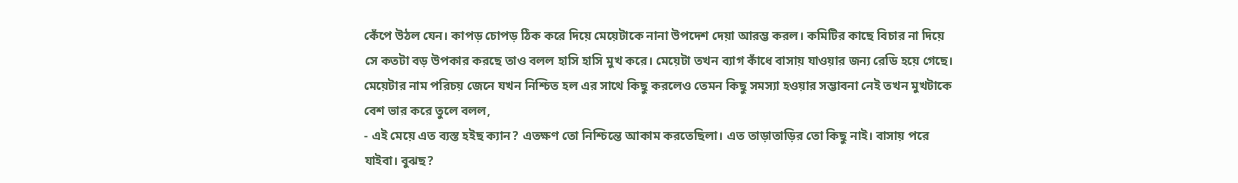কেঁপে উঠল যেন। কাপড় চোপড় ঠিক করে দিয়ে মেয়েটাকে নানা উপদেশ দেয়া আরম্ভ করল। কমিটির কাছে বিচার না দিয়ে সে কতটা বড় উপকার করছে তাও বলল হাসি হাসি মুখ করে। মেয়েটা তখন ব্যাগ কাঁধে বাসায় যাওয়ার জন্য রেডি হয়ে গেছে। মেয়েটার নাম পরিচয় জেনে যখন নিশ্চিত হল এর সাথে কিছু করলেও তেমন কিছু সমস্যা হওয়ার সম্ভাবনা নেই তখন মুখটাকে বেশ ভার করে তুলে বলল,
- এই মেয়ে এত ব্যস্ত হইছ ক্যান? এতক্ষণ তো নিশ্চিন্তে আকাম করতেছিলা। এত তাড়াতাড়ির তো কিছু নাই। বাসায় পরে যাইবা। বুঝছ?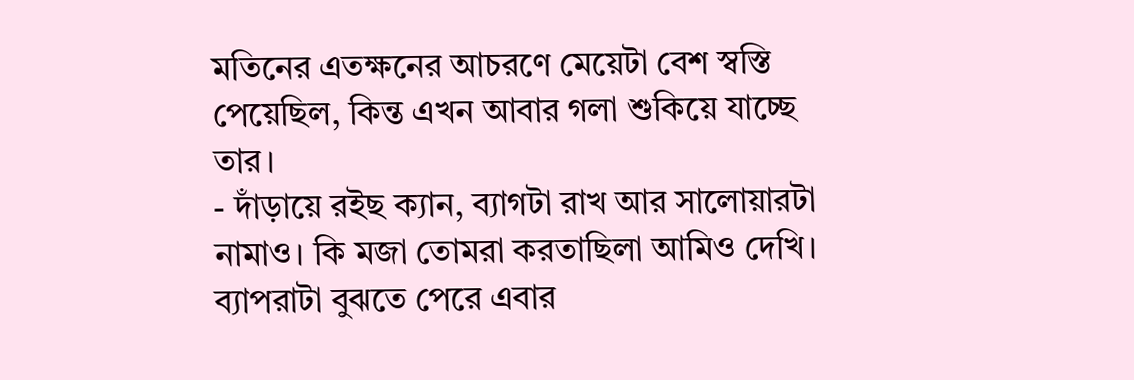মতিনের এতক্ষনের আচরণে মেয়েটা বেশ স্বস্তি পেয়েছিল, কিন্ত এখন আবার গলা শুকিয়ে যাচ্ছে তার।
- দাঁড়ায়ে রইছ ক্যান, ব্যাগটা রাখ আর সালোয়ারটা নামাও। কি মজা তোমরা করতাছিলা আমিও দেখি।
ব্যাপরাটা বুঝতে পেরে এবার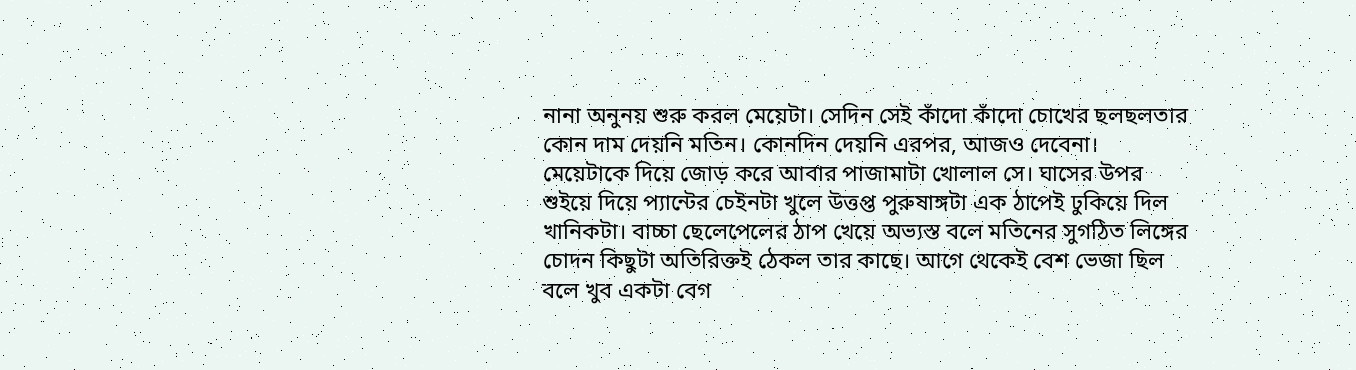নানা অনুনয় শুরু করল মেয়েটা। সেদিন সেই কাঁদো কাঁদো চোখের ছলছলতার কোন দাম দেয়নি মতিন। কোনদিন দেয়নি এরপর, আজও দেবেনা। মেয়েটাকে দিয়ে জোড় করে আবার পাজামাটা খোলাল সে। ঘাসের উপর শুইয়ে দিয়ে প্যান্টের চেইনটা খুলে উত্তপ্ত পুরুষাঙ্গটা এক ঠাপেই ঢুকিয়ে দিল খানিকটা। বাচ্চা ছেলেপেলের ঠাপ খেয়ে অভ্যস্ত বলে মতিনের সুগঠিত লিঙ্গের চোদন কিছুটা অতিরিক্তই ঠেকল তার কাছে। আগে থেকেই বেশ ভেজা ছিল বলে খুব একটা বেগ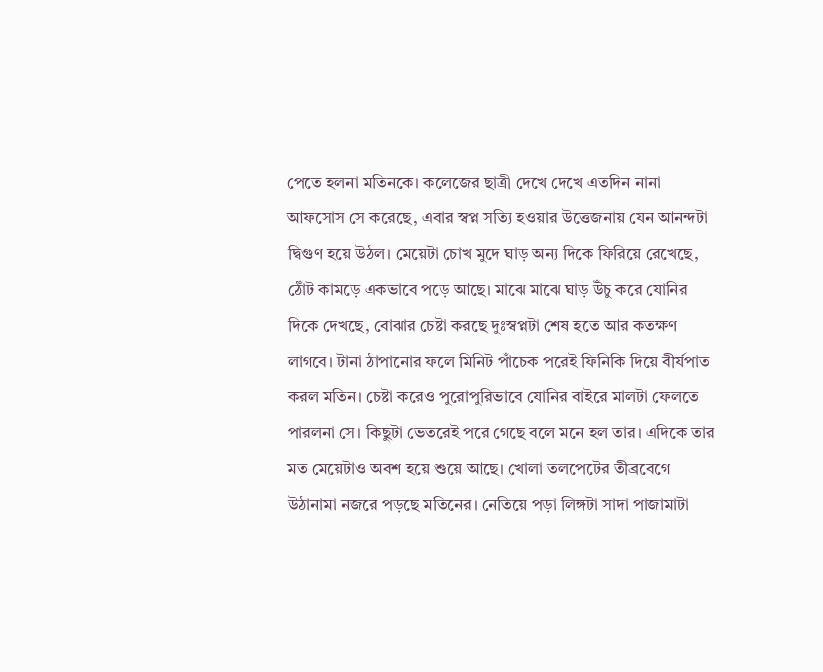পেতে হলনা মতিনকে। কলেজের ছাত্রী দেখে দেখে এতদিন নানা আফসোস সে করেছে, এবার স্বপ্ন সত্যি হওয়ার উত্তেজনায় যেন আনন্দটা দ্বিগুণ হয়ে উঠল। মেয়েটা চোখ মুদে ঘাড় অন্য দিকে ফিরিয়ে রেখেছে, ঠোঁট কামড়ে একভাবে পড়ে আছে। মাঝে মাঝে ঘাড় উঁচু করে যোনির দিকে দেখছে, বোঝার চেষ্টা করছে দুঃস্বপ্নটা শেষ হতে আর কতক্ষণ লাগবে। টানা ঠাপানোর ফলে মিনিট পাঁচেক পরেই ফিনিকি দিয়ে বীর্যপাত করল মতিন। চেষ্টা করেও পুরোপুরিভাবে যোনির বাইরে মালটা ফেলতে পারলনা সে। কিছুটা ভেতরেই পরে গেছে বলে মনে হল তার। এদিকে তার মত মেয়েটাও অবশ হয়ে শুয়ে আছে। খোলা তলপেটের তীব্রবেগে উঠানামা নজরে পড়ছে মতিনের। নেতিয়ে পড়া লিঙ্গটা সাদা পাজামাটা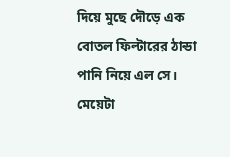দিয়ে মুছে দৌড়ে এক বোতল ফিল্টারের ঠান্ডা পানি নিয়ে এল সে। মেয়েটা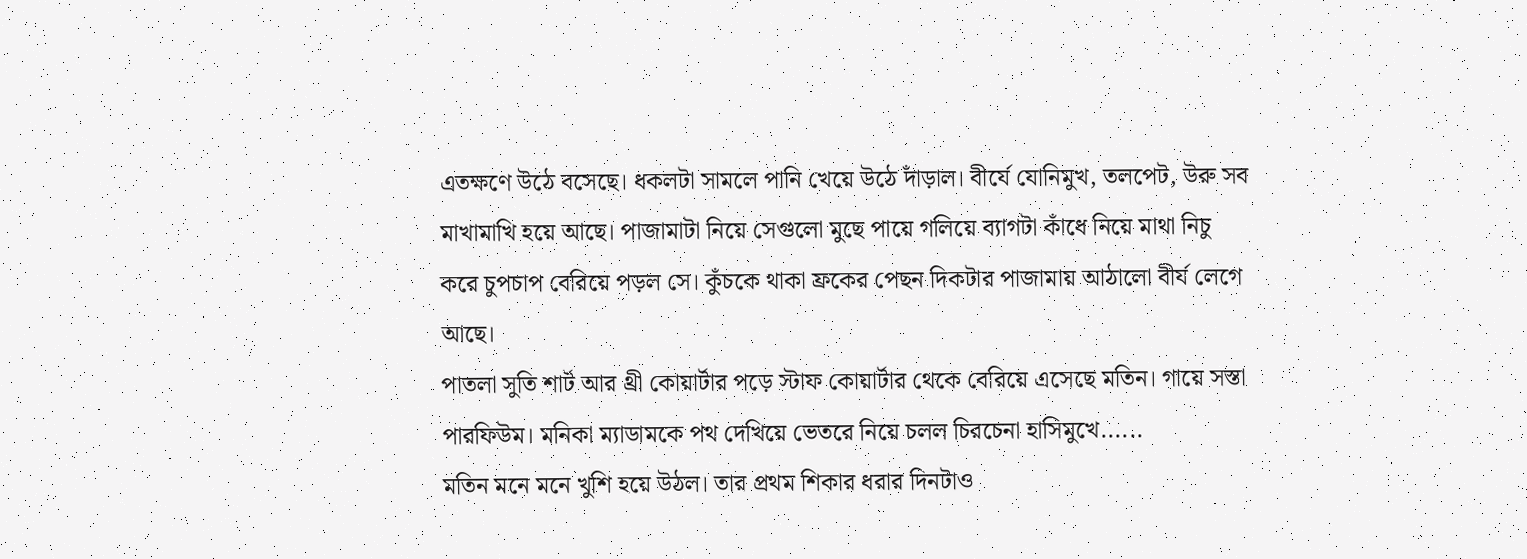এতক্ষণে উঠে বসেছে। ধকলটা সামলে পানি খেয়ে উঠে দাঁড়াল। বীর্যে যোনিমুখ, তলপেট, উরু সব মাখামাখি হয়ে আছে। পাজামাটা নিয়ে সেগুলো মুছে পায়ে গলিয়ে ব্যাগটা কাঁধে নিয়ে মাথা নিচু করে চুপচাপ বেরিয়ে পড়ল সে। কুঁচকে থাকা ফ্রকের পেছন দিকটার পাজামায় আঠালো বীর্য লেগে আছে।
পাতলা সুতি শার্ট আর থ্রী কোয়ার্টার পড়ে স্টাফ কোয়ার্টার থেকে বেরিয়ে এসেছে মতিন। গায়ে সস্তা পারফিউম। মনিকা ম্যাডামকে পথ দেখিয়ে ভেতরে নিয়ে চলল চিরচেনা হাসিমুখে......
মতিন মনে মনে খুশি হয়ে উঠল। তার প্রথম শিকার ধরার দিনটাও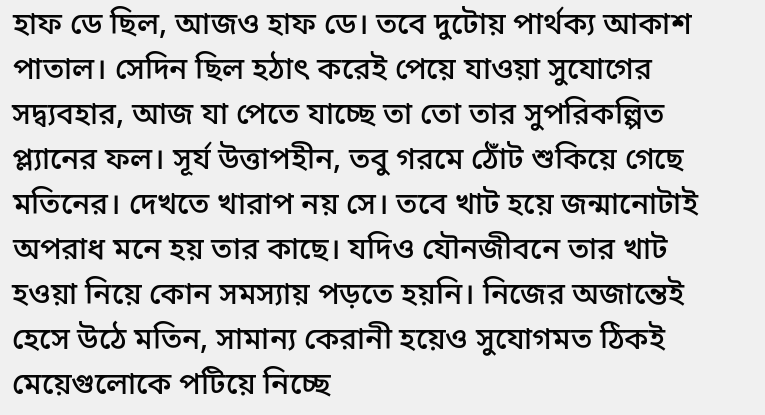হাফ ডে ছিল, আজও হাফ ডে। তবে দুটোয় পার্থক্য আকাশ পাতাল। সেদিন ছিল হঠাৎ করেই পেয়ে যাওয়া সুযোগের সদ্ব্যবহার, আজ যা পেতে যাচ্ছে তা তো তার সুপরিকল্পিত প্ল্যানের ফল। সূর্য উত্তাপহীন, তবু গরমে ঠোঁট শুকিয়ে গেছে মতিনের। দেখতে খারাপ নয় সে। তবে খাট হয়ে জন্মানোটাই অপরাধ মনে হয় তার কাছে। যদিও যৌনজীবনে তার খাট হওয়া নিয়ে কোন সমস্যায় পড়তে হয়নি। নিজের অজান্তেই হেসে উঠে মতিন, সামান্য কেরানী হয়েও সুযোগমত ঠিকই মেয়েগুলোকে পটিয়ে নিচ্ছে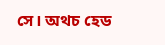সে। অথচ হেড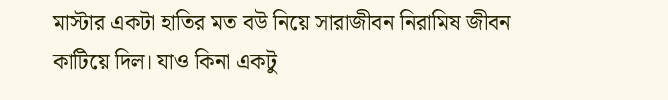মাস্টার একটা হাতির মত বউ নিয়ে সারাজীবন নিরামিষ জীবন কাটিয়ে দিল। যাও কিনা একটু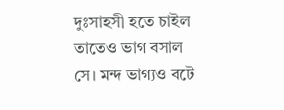দুঃসাহসী হতে চাইল তাতেও ভাগ বসাল সে। মন্দ ভাগ্যও বটে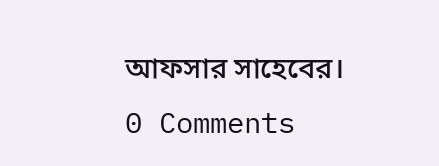আফসার সাহেবের।
0 Comments